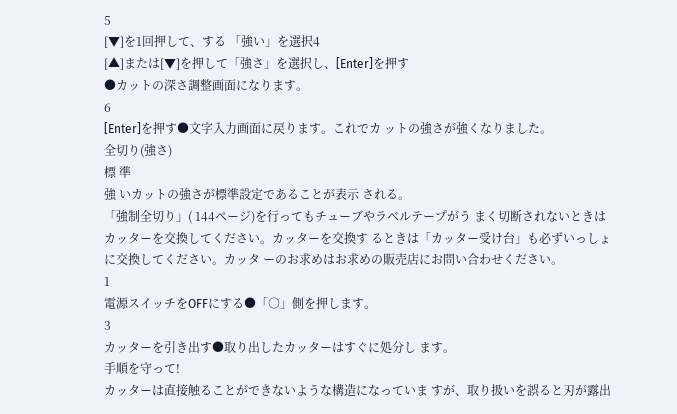5
[▼]を1回押して、する 「強い」を選択4
[▲]または[▼]を押して「強さ」を選択し、[Enter]を押す
●カットの深さ調整画面になります。
6
[Enter]を押す●文字入力画面に戻ります。これでカ ットの強さが強くなりました。
全切り(強さ)
標 準
強 いカットの強さが標準設定であることが表示 される。
「強制全切り」( 144ページ)を行ってもチューブやラベルテープがう まく切断されないときはカッターを交換してください。カッターを交換す るときは「カッター受け台」も必ずいっしょに交換してください。カッタ ーのお求めはお求めの販売店にお問い合わせください。
1
電源スイッチをOFFにする●「○」側を押します。
3
カッターを引き出す●取り出したカッターはすぐに処分し ます。
手順を守って!
カッターは直接触ることができないような構造になっていま すが、取り扱いを誤ると刃が露出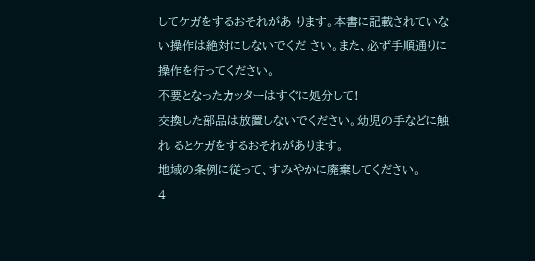してケガをするおそれがあ ります。本書に記載されていない操作は絶対にしないでくだ さい。また、必ず手順通りに操作を行ってください。
不要となったカッターはすぐに処分して!
交換した部品は放置しないでください。幼児の手などに触れ るとケガをするおそれがあります。
地域の条例に従って、すみやかに廃棄してください。
4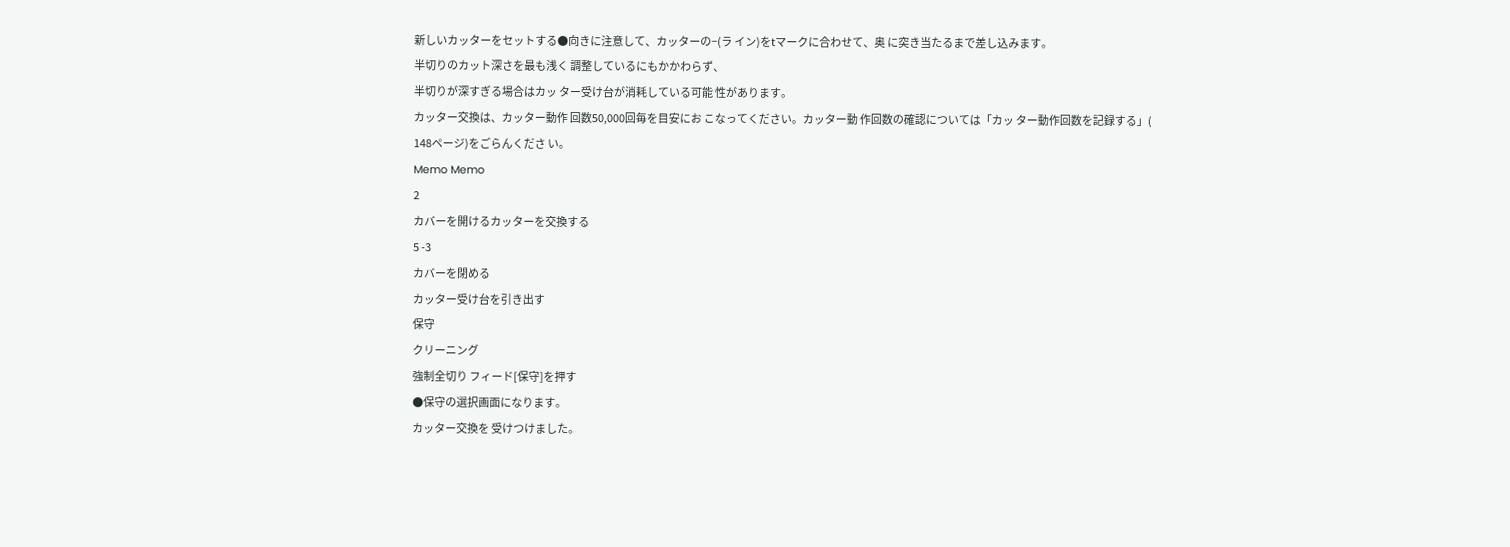新しいカッターをセットする●向きに注意して、カッターの−(ラ イン)をtマークに合わせて、奥 に突き当たるまで差し込みます。
半切りのカット深さを最も浅く 調整しているにもかかわらず、
半切りが深すぎる場合はカッ ター受け台が消耗している可能 性があります。
カッター交換は、カッター動作 回数50,000回毎を目安にお こなってください。カッター動 作回数の確認については「カッ ター動作回数を記録する」(
148ページ)をごらんくださ い。
Memo Memo
2
カバーを開けるカッターを交換する
5 -3
カバーを閉める
カッター受け台を引き出す
保守
クリーニング
強制全切り フィード[保守]を押す
●保守の選択画面になります。
カッター交換を 受けつけました。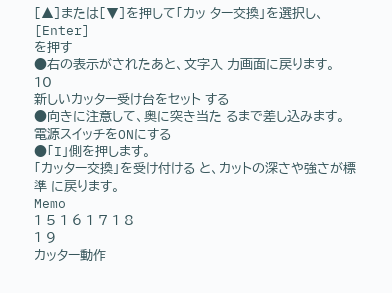[▲]または[▼]を押して「カッ ター交換」を選択し、[Enter]
を押す
●右の表示がされたあと、文字入 力画面に戻ります。
10
新しいカッター受け台をセット する
●向きに注意して、奥に突き当た るまで差し込みます。
電源スイッチをONにする
●「I」側を押します。
「カッター交換」を受け付ける と、カットの深さや強さが標準 に戻ります。
Memo
1 5 1 6 1 7 1 8
1 9
カッター動作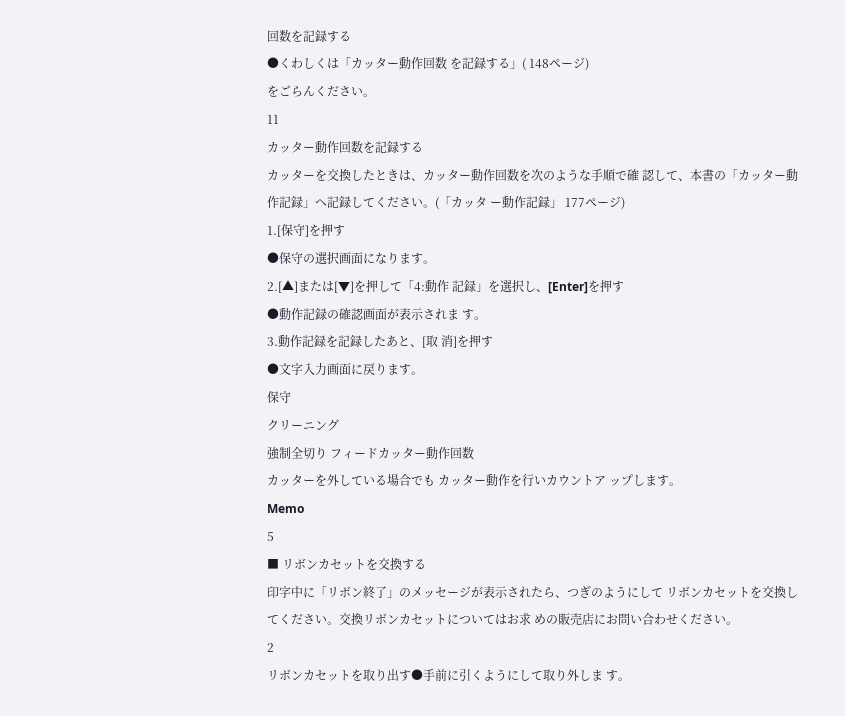回数を記録する
●くわしくは「カッター動作回数 を記録する」( 148ページ)
をごらんください。
11
カッター動作回数を記録する
カッターを交換したときは、カッター動作回数を次のような手順で確 認して、本書の「カッター動作記録」へ記録してください。(「カッタ ー動作記録」 177ページ)
1.[保守]を押す
●保守の選択画面になります。
2.[▲]または[▼]を押して「4:動作 記録」を選択し、[Enter]を押す
●動作記録の確認画面が表示されま す。
3.動作記録を記録したあと、[取 消]を押す
●文字入力画面に戻ります。
保守
クリーニング
強制全切り フィードカッター動作回数
カッターを外している場合でも カッター動作を行いカウントア ップします。
Memo
5
■ リボンカセットを交換する
印字中に「リボン終了」のメッセージが表示されたら、つぎのようにして リボンカセットを交換してください。交換リボンカセットについてはお求 めの販売店にお問い合わせください。
2
リボンカセットを取り出す●手前に引くようにして取り外しま す。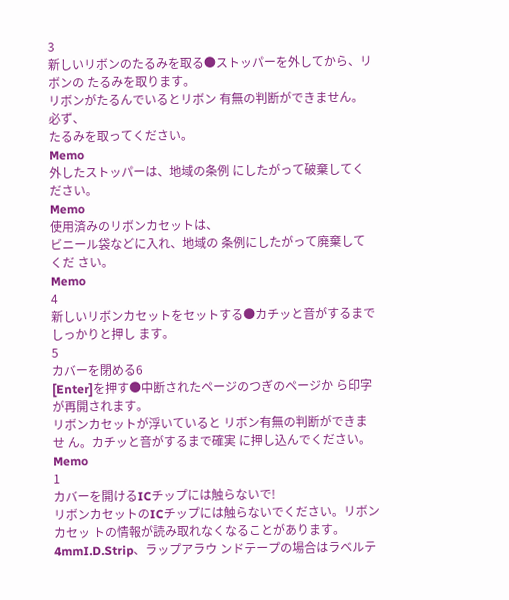3
新しいリボンのたるみを取る●ストッパーを外してから、リボンの たるみを取ります。
リボンがたるんでいるとリボン 有無の判断ができません。必ず、
たるみを取ってください。
Memo
外したストッパーは、地域の条例 にしたがって破棄してください。
Memo
使用済みのリボンカセットは、
ビニール袋などに入れ、地域の 条例にしたがって廃棄してくだ さい。
Memo
4
新しいリボンカセットをセットする●カチッと音がするまでしっかりと押し ます。
5
カバーを閉める6
[Enter]を押す●中断されたページのつぎのページか ら印字が再開されます。
リボンカセットが浮いていると リボン有無の判断ができませ ん。カチッと音がするまで確実 に押し込んでください。
Memo
1
カバーを開けるICチップには触らないで!
リボンカセットのICチップには触らないでください。リボンカセッ トの情報が読み取れなくなることがあります。
4mmI.D.Strip、ラップアラウ ンドテープの場合はラベルテ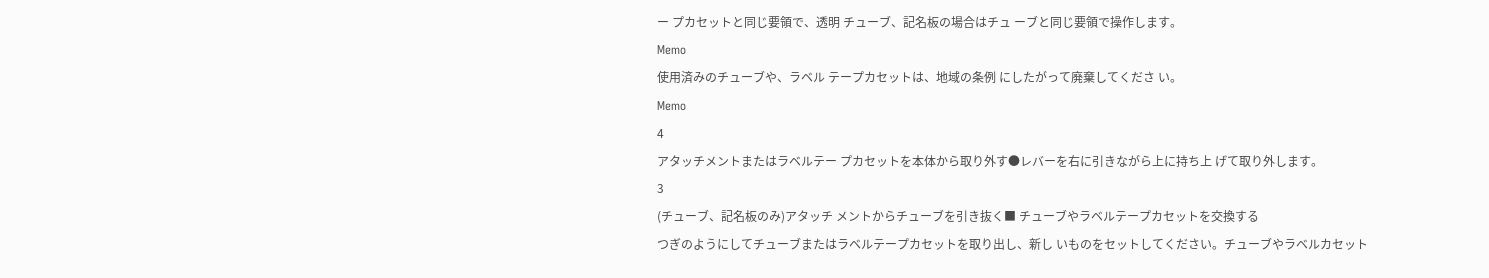ー プカセットと同じ要領で、透明 チューブ、記名板の場合はチュ ーブと同じ要領で操作します。
Memo
使用済みのチューブや、ラベル テープカセットは、地域の条例 にしたがって廃棄してくださ い。
Memo
4
アタッチメントまたはラベルテー プカセットを本体から取り外す●レバーを右に引きながら上に持ち上 げて取り外します。
3
(チューブ、記名板のみ)アタッチ メントからチューブを引き抜く■ チューブやラベルテープカセットを交換する
つぎのようにしてチューブまたはラベルテープカセットを取り出し、新し いものをセットしてください。チューブやラベルカセット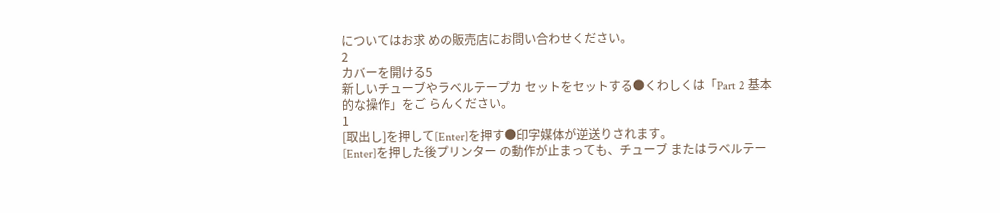についてはお求 めの販売店にお問い合わせください。
2
カバーを開ける5
新しいチューブやラベルテープカ セットをセットする●くわしくは「Part 2 基本的な操作」をご らんください。
1
[取出し]を押して[Enter]を押す●印字媒体が逆送りされます。
[Enter]を押した後プリンター の動作が止まっても、チューブ またはラベルテー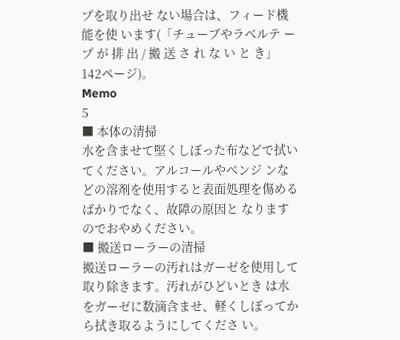プを取り出せ ない場合は、フィード機能を使 います(「チューブやラベルテ ー プ が 排 出 / 搬 送 さ れ な い と き」 142ページ)。
Memo
5
■ 本体の清掃
水を含ませて堅くしぼった布などで拭いてください。アルコールやベンジ ンなどの溶剤を使用すると表面処理を傷めるばかりでなく、故障の原因と なりますのでおやめください。
■ 搬送ローラーの清掃
搬送ローラーの汚れはガーゼを使用して取り除きます。汚れがひどいとき は水をガーゼに数滴含ませ、軽くしぼってから拭き取るようにしてくださ い。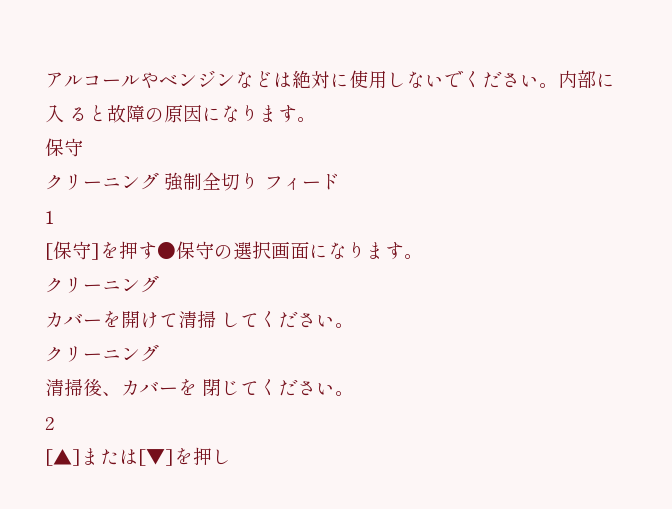アルコールやベンジンなどは絶対に使用しないでください。内部に入 ると故障の原因になります。
保守
クリーニング 強制全切り フィード
1
[保守]を押す●保守の選択画面になります。
クリーニング
カバーを開けて清掃 してください。
クリーニング
清掃後、カバーを 閉じてください。
2
[▲]または[▼]を押し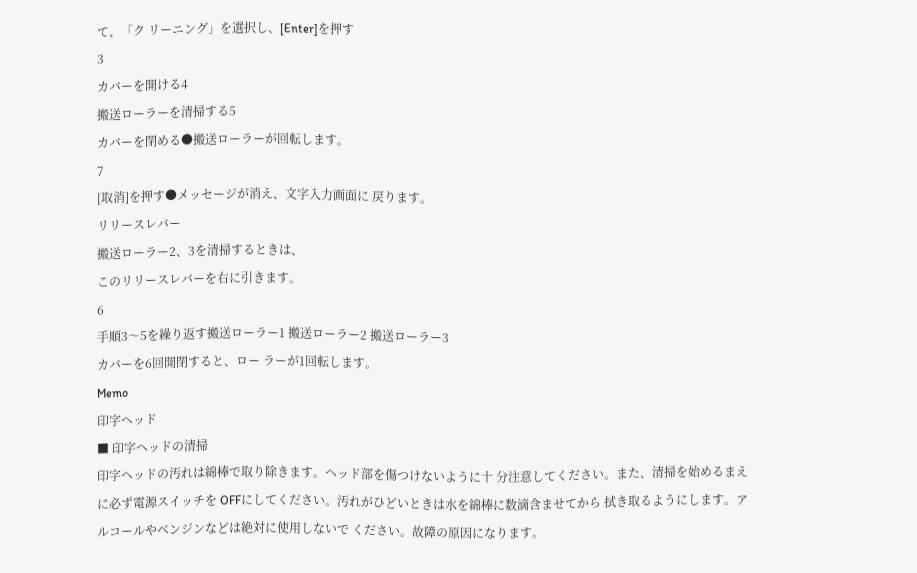て、「ク リーニング」を選択し、[Enter]を押す
3
カバーを開ける4
搬送ローラーを清掃する5
カバーを閉める●搬送ローラーが回転します。
7
[取消]を押す●メッセージが消え、文字入力画面に 戻ります。
リリースレバー
搬送ローラー2、3を清掃するときは、
このリリースレバーを右に引きます。
6
手順3〜5を繰り返す搬送ローラー1 搬送ローラー2 搬送ローラー3
カバーを6回開閉すると、ロー ラーが1回転します。
Memo
印字ヘッド
■ 印字ヘッドの清掃
印字ヘッドの汚れは綿棒で取り除きます。ヘッド部を傷つけないように十 分注意してください。また、清掃を始めるまえに必ず電源スイッチを OFFにしてください。汚れがひどいときは水を綿棒に数滴含ませてから 拭き取るようにします。アルコールやベンジンなどは絶対に使用しないで ください。故障の原因になります。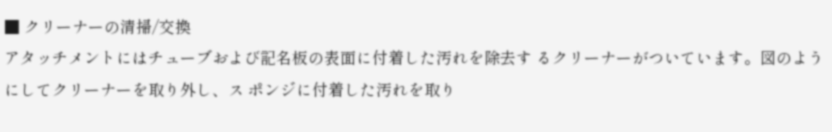■ クリーナーの清掃/交換
アタッチメントにはチューブおよび記名板の表面に付着した汚れを除去す るクリーナーがついています。図のようにしてクリーナーを取り外し、ス ポンジに付着した汚れを取り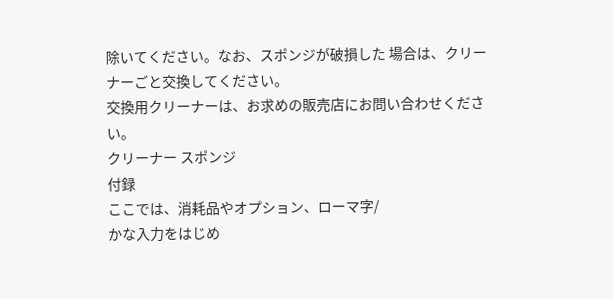除いてください。なお、スポンジが破損した 場合は、クリーナーごと交換してください。
交換用クリーナーは、お求めの販売店にお問い合わせください。
クリーナー スポンジ
付録
ここでは、消耗品やオプション、ローマ字/
かな入力をはじめ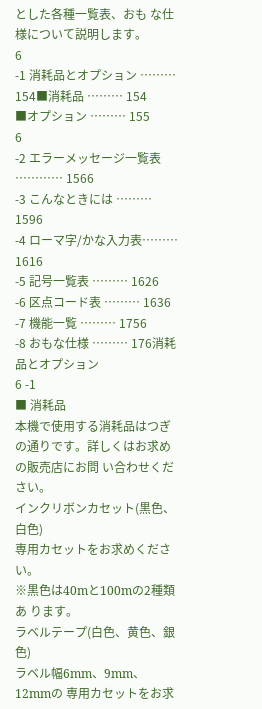とした各種一覧表、おも な仕様について説明します。
6
-1 消耗品とオプション ……… 154■消耗品 ……… 154
■オプション ……… 155
6
-2 エラーメッセージ一覧表 ………… 1566
-3 こんなときには ……… 1596
-4 ローマ字/かな入力表……… 1616
-5 記号一覧表 ……… 1626
-6 区点コード表 ……… 1636
-7 機能一覧 ……… 1756
-8 おもな仕様 ……… 176消耗品とオプション
6 -1
■ 消耗品
本機で使用する消耗品はつぎの通りです。詳しくはお求めの販売店にお問 い合わせください。
インクリボンカセット(黒色、白色)
専用カセットをお求めください。
※黒色は40mと100mの2種類あ ります。
ラベルテープ(白色、黄色、銀色)
ラベル幅6mm、9mm、12mmの 専用カセットをお求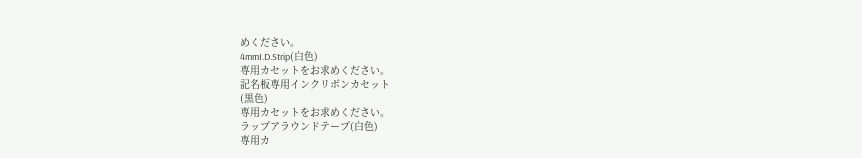めください。
4mmI.D.Strip(白色)
専用カセットをお求めください。
記名板専用インクリボンカセット
(黒色)
専用カセットをお求めください。
ラップアラウンドテープ(白色)
専用カ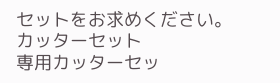セットをお求めください。
カッターセット
専用カッターセッ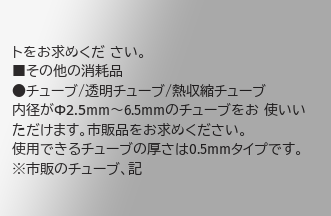トをお求めくだ さい。
■その他の消耗品
●チューブ/透明チューブ/熱収縮チューブ
内径がΦ2.5mm〜6.5mmのチューブをお 使いいただけます。市販品をお求めください。
使用できるチューブの厚さは0.5mmタイプです。
※市販のチューブ、記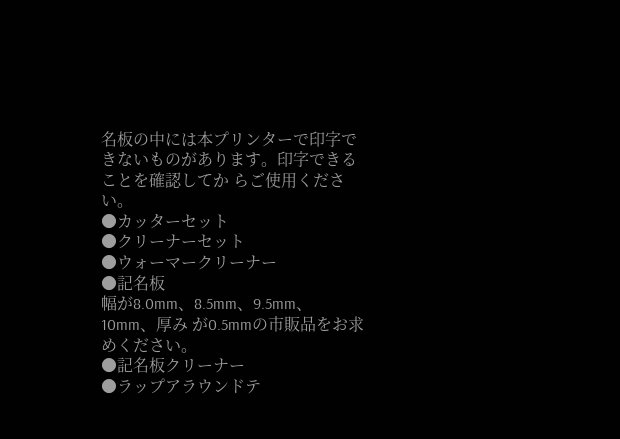名板の中には本プリンターで印字できないものがあります。印字できることを確認してか らご使用ください。
●カッターセット
●クリーナーセット
●ウォーマークリーナー
●記名板
幅が8.0mm、8.5mm、9.5mm、10mm、厚み が0.5mmの市販品をお求めください。
●記名板クリーナー
●ラップアラウンドテ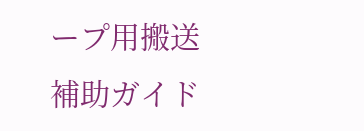ープ用搬送補助ガイド